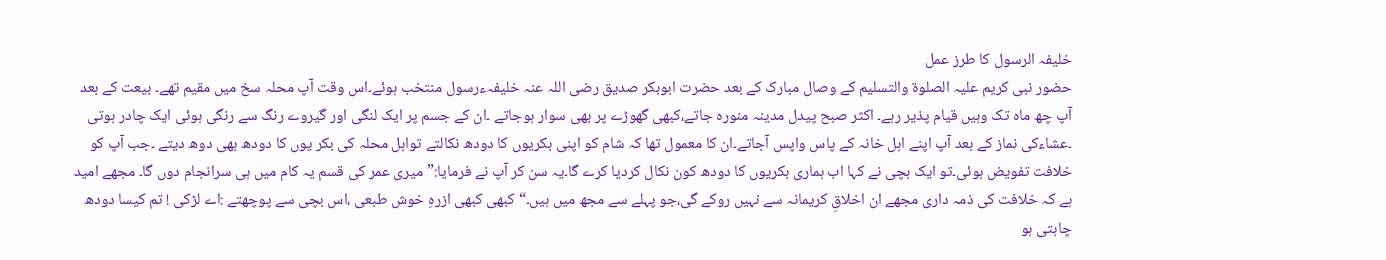خلیفہ الرسول کا طرز عمل
حضور نبی کریم علیہ الصلوة والتسلیم کے وصال مبارک کے بعد حضرت ابوبکر صدیق رضی اللہ عنہ خلیفہءرسول منتخب ہوئے۔اس وقت آپ محلہ سخ میں مقیم تھے۔ بیعت کے بعد آپ چھ ماہ تک وہیں قیام پذیر رہے۔ اکثر صبح پیدل مدینہ منورہ جاتے،کبھی گھوڑے پر بھی سوار ہوجاتے ۔ان کے جسم پر ایک لنگی اور گیروے رنگ سے رنگی ہوئی ایک چادر ہوتی ۔عشاءکی نماز کے بعد آپ اپنے اہل خانہ کے پاس واپس آجاتے۔ان کا معمول تھا کہ شام کو اپنی بکریوں کا دودھ نکالتے تواہل محلہ کی بکر یوں کا دودھ بھی دوھ دیتے ۔جب آپ کو خلافت تفویض ہوئی۔تو ایک بچی نے کہا اب ہماری بکریوں کا دودھ کون نکال کردیا کرے گا۔یہ سن کر آپ نے فرمایا:”میری عمر کی قسم یہ کام میں ہی سرانجام دوں گا۔ مجھے امید ہے کہ خلافت کی ذمہ داری مجھے ان اخلاقِ کریمانہ سے نہیں روکے گی،جو پہلے سے مجھ میں ہیں۔“کبھی کبھی ازرہِ خوش طبعی ،اس بچی سے پوچھتے :اے لڑکی ! تم کیسا دودھ چاہتی ہو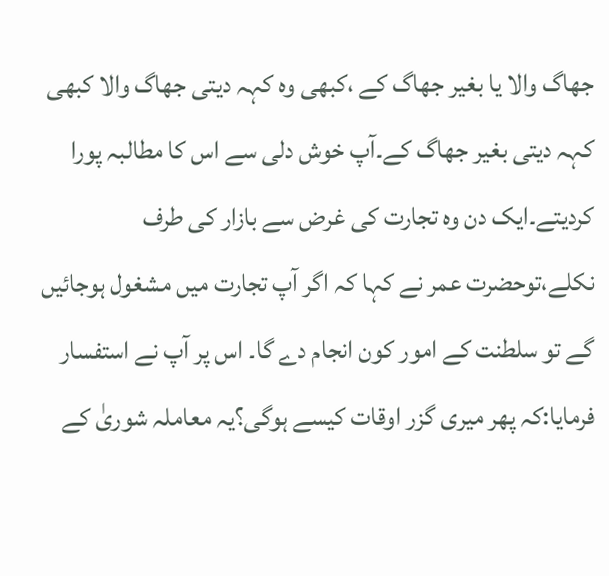جھاگ والا یا بغیر جھاگ کے ،کبھی وہ کہہ دیتی جھاگ والا کبھی کہہ دیتی بغیر جھاگ کے۔آپ خوش دلی سے اس کا مطالبہ پورا کردیتے۔ایک دن وہ تجارت کی غرض سے بازار کی طرف نکلے،توحضرت عمر نے کہا کہ اگر آپ تجارت میں مشغول ہوجائیں گے تو سلطنت کے امور کون انجام دے گا۔ اس پر آپ نے استفسار فرمایا:کہ پھر میری گزر اوقات کیسے ہوگی؟یہ معاملہ شوریٰ کے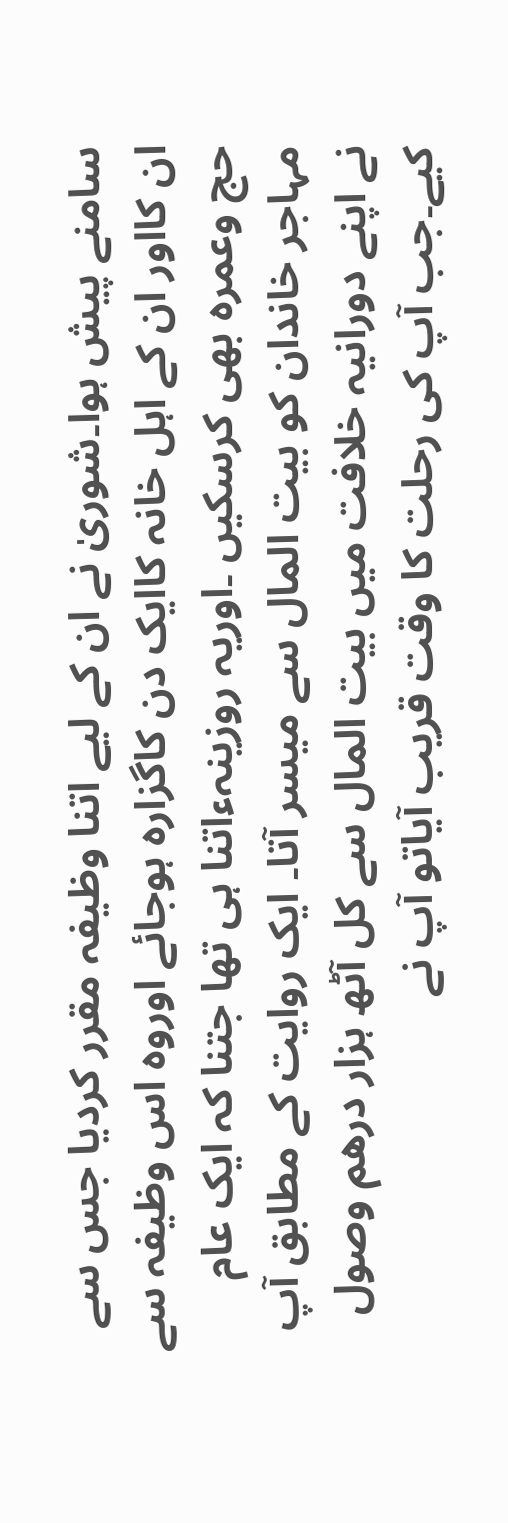سامنے پیش ہوا۔شوریٰ نے ان کے لیے اتنا وظیفہ مقرر کردیا جس سے ان کااور ان کے اہل خانہ کاایک دن کاگزارہ ہوجائے اوروہ اس وظیفہ سے حج وعمرہ بھی کرسکیں ۔اوریہ روزینہءاتنا ہی تھا جتنا کہ ایک عام مہاجر خاندان کو بیت المال سے میسر آتا۔ ایک روایت کے مطابق آپ نے اپنے دورانیہ خلافت میں بیت المال سے کل آٹھ ہزار درھم وصول کیے۔جب آپ کی رحلت کا وقت قریب آیاتو آپ نے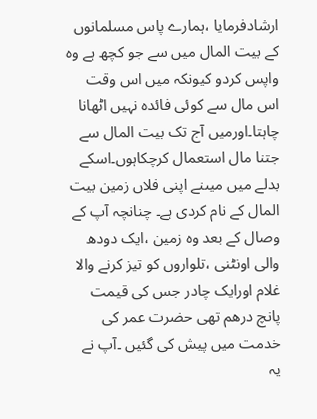ارشادفرمایا ،ہمارے پاس مسلمانوں کے بیت المال میں سے جو کچھ ہے وہ واپس کردو کیونکہ میں اس وقت اس مال سے کوئی فائدہ نہیں اٹھانا چاہتا۔اورمیں آج تک بیت المال سے جتنا مال استعمال کرچکاہوں۔اسکے بدلے میں میںنے اپنی فلاں زمین بیت المال کے نام کردی ہے۔ چنانچہ آپ کے وصال کے بعد وہ زمین ،ایک دودھ والی اونٹنی ،تلواروں کو تیز کرنے والا غلام اورایک چادر جس کی قیمت پانچ درھم تھی حضرت عمر کی خدمت میں پیش کی گئیں ۔آپ نے یہ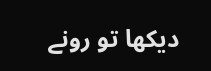دیکھا تو رونے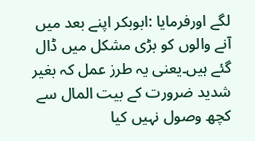لگے اورفرمایا :ابوبکر اپنے بعد میں آنے والوں کو بڑی مشکل میں ڈال گئے ہیں۔یعنی یہ طرز عمل کہ بغیر شدید ضرورت کے بیت المال سے کچھ وصول نہیں کیا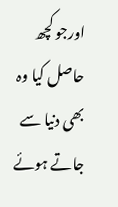اورجو کچھ حاصل کیا وہ بھی دنیا سے جاتے ہوئے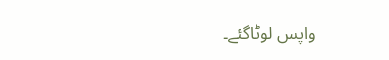واپس لوٹاگئے۔